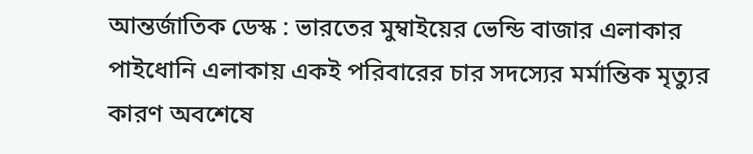আন্তর্জাতিক ডেস্ক : ভারতের মুম্বাইয়ের ভেন্ডি বাজার এলাকার পাইধোনি এলাকায় একই পরিবারের চার সদস্যের মর্মান্তিক মৃত্যুর কারণ অবশেষে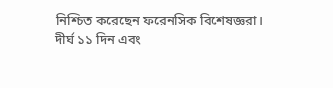নিশ্চিত করেছেন ফরেনসিক বিশেষজ্ঞরা।
দীর্ঘ ১১ দিন এবং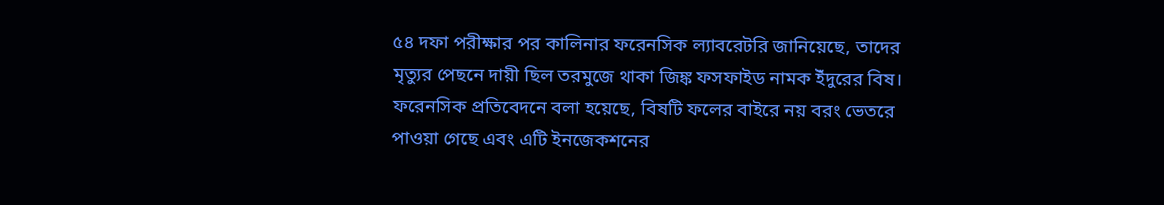৫৪ দফা পরীক্ষার পর কালিনার ফরেনসিক ল্যাবরেটরি জানিয়েছে, তাদের মৃত্যুর পেছনে দায়ী ছিল তরমুজে থাকা জিঙ্ক ফসফাইড নামক ইঁদুরের বিষ। ফরেনসিক প্রতিবেদনে বলা হয়েছে, বিষটি ফলের বাইরে নয় বরং ভেতরে পাওয়া গেছে এবং এটি ইনজেকশনের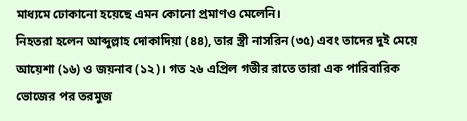মাধ্যমে ঢোকানো হয়েছে এমন কোনো প্রমাণও মেলেনি।
নিহতরা হলেন আব্দুল্লাহ দোকাদিয়া (৪৪), তার স্ত্রী নাসরিন (৩৫) এবং তাদের দুই মেয়ে আয়েশা (১৬) ও জয়নাব (১২)। গত ২৬ এপ্রিল গভীর রাতে তারা এক পারিবারিক ভোজের পর তরমুজ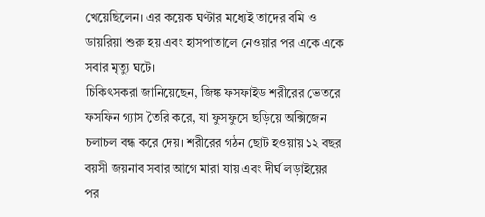খেয়েছিলেন। এর কয়েক ঘণ্টার মধ্যেই তাদের বমি ও ডায়রিয়া শুরু হয় এবং হাসপাতালে নেওয়ার পর একে একে সবার মৃত্যু ঘটে।
চিকিৎসকরা জানিয়েছেন, জিঙ্ক ফসফাইড শরীরের ভেতরে ফসফিন গ্যাস তৈরি করে, যা ফুসফুসে ছড়িয়ে অক্সিজেন চলাচল বন্ধ করে দেয়। শরীরের গঠন ছোট হওয়ায় ১২ বছর বয়সী জয়নাব সবার আগে মারা যায় এবং দীর্ঘ লড়াইয়ের পর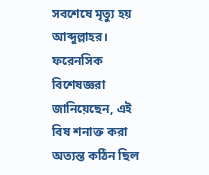সবশেষে মৃত্যু হয় আব্দুল্লাহর।
ফরেনসিক বিশেষজ্ঞরা জানিয়েছেন, এই বিষ শনাক্ত করা অত্যন্ত কঠিন ছিল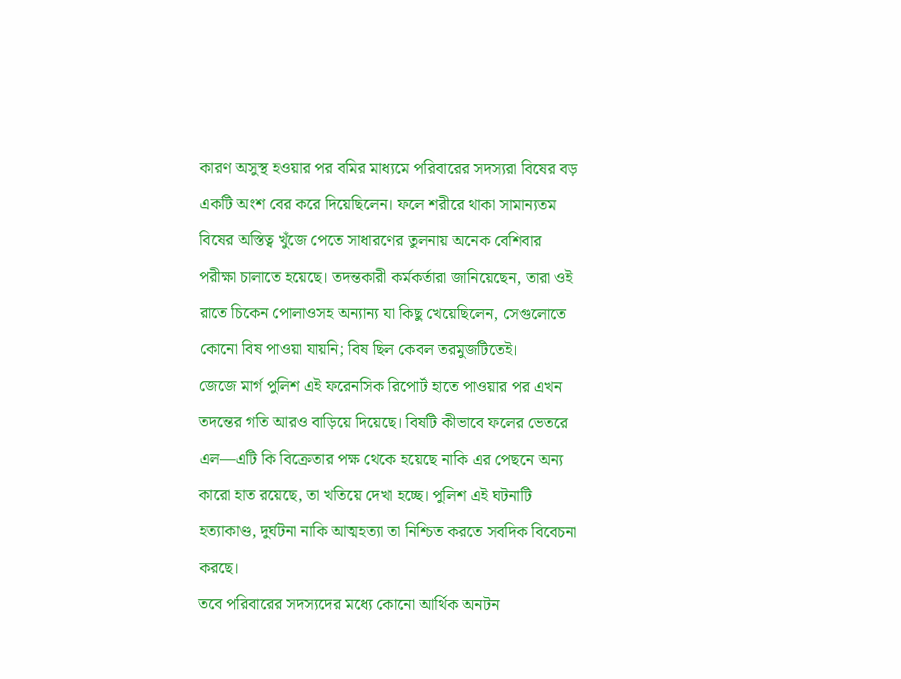কারণ অসুস্থ হওয়ার পর বমির মাধ্যমে পরিবারের সদস্যরা বিষের বড় একটি অংশ বের করে দিয়েছিলেন। ফলে শরীরে থাকা সামান্যতম বিষের অস্তিত্ব খুঁজে পেতে সাধারণের তুলনায় অনেক বেশিবার পরীক্ষা চালাতে হয়েছে। তদন্তকারী কর্মকর্তারা জানিয়েছেন, তারা ওই রাতে চিকেন পোলাওসহ অন্যান্য যা কিছু খেয়েছিলেন, সেগুলোতে কোনো বিষ পাওয়া যায়নি; বিষ ছিল কেবল তরমুজটিতেই।
জেজে মার্গ পুলিশ এই ফরেনসিক রিপোর্ট হাতে পাওয়ার পর এখন তদন্তের গতি আরও বাড়িয়ে দিয়েছে। বিষটি কীভাবে ফলের ভেতরে এল—এটি কি বিক্রেতার পক্ষ থেকে হয়েছে নাকি এর পেছনে অন্য কারো হাত রয়েছে, তা খতিয়ে দেখা হচ্ছে। পুলিশ এই ঘটনাটি হত্যাকাণ্ড, দুর্ঘটনা নাকি আত্মহত্যা তা নিশ্চিত করতে সবদিক বিবেচনা করছে।
তবে পরিবারের সদস্যদের মধ্যে কোনো আর্থিক অনটন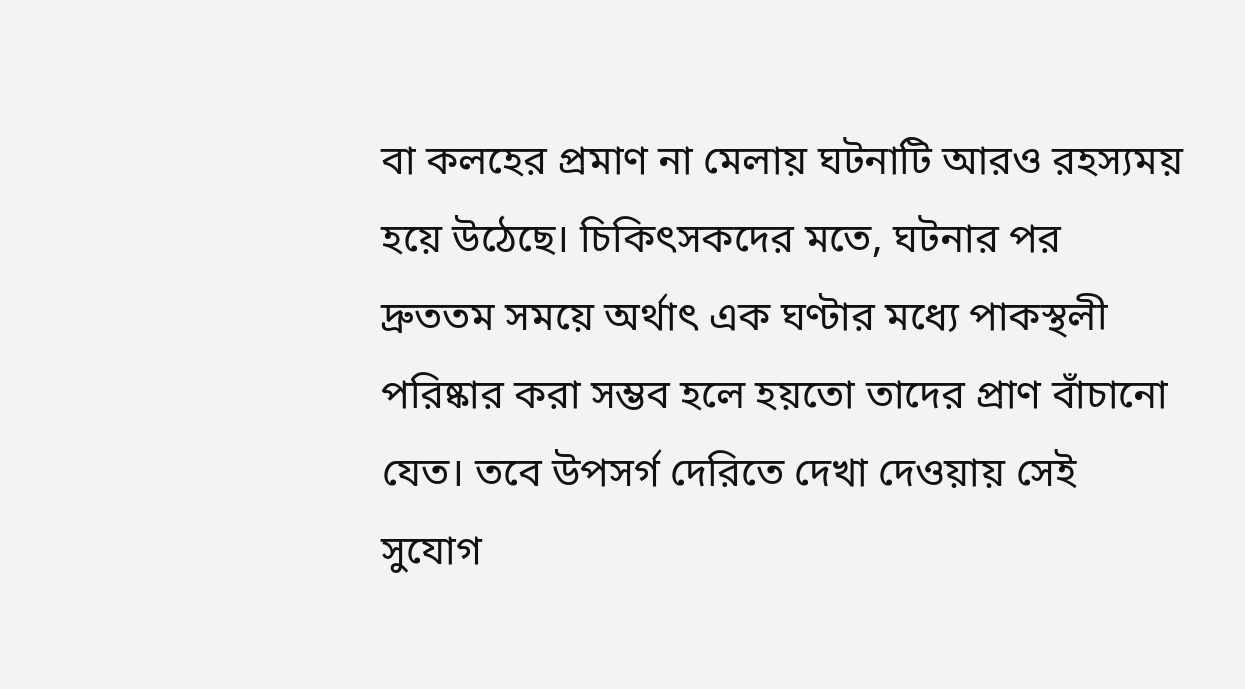বা কলহের প্রমাণ না মেলায় ঘটনাটি আরও রহস্যময় হয়ে উঠেছে। চিকিৎসকদের মতে, ঘটনার পর দ্রুততম সময়ে অর্থাৎ এক ঘণ্টার মধ্যে পাকস্থলী পরিষ্কার করা সম্ভব হলে হয়তো তাদের প্রাণ বাঁচানো যেত। তবে উপসর্গ দেরিতে দেখা দেওয়ায় সেই সুযোগ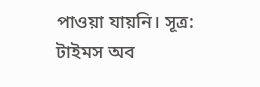পাওয়া যায়নি। সূত্র: টাইমস অব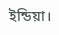ইন্ডিয়া।